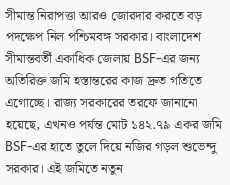সীমান্ত নিরাপত্তা আরও জোরদার করতে বড় পদক্ষেপ নিল পশ্চিমবঙ্গ সরকার। বাংলাদেশ সীমান্তবর্তী একাধিক জেলায় BSF-এর জন্য অতিরিক্ত জমি হস্তান্তরের কাজ দ্রুত গতিতে এগোচ্ছে। রাজ্য সরকারের তরফে জানানো হয়েছে, এখনও পর্যন্ত মোট ১৪২.৭৯ একর জমি BSF-এর হাতে তুলে দিয়ে নজির গড়ল শুভেন্দু সরকার। এই জমিতে নতুন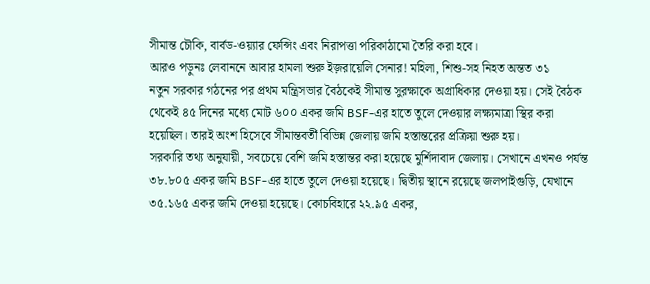সীমান্ত চৌকি, বার্বড-ওয়্যার ফেন্সিং এবং নিরাপত্তা পরিকাঠামো তৈরি করা হবে।
আরও পড়ুনঃ লেবাননে আবার হামলা শুরু ইজ়রায়েলি সেনার! মহিলা, শিশু-সহ নিহত অন্তত ৩১
নতুন সরকার গঠনের পর প্রথম মন্ত্রিসভার বৈঠকেই সীমান্ত সুরক্ষাকে অগ্রাধিকার দেওয়া হয়। সেই বৈঠক থেকেই ৪৫ দিনের মধ্যে মোট ৬০০ একর জমি BSF-এর হাতে তুলে দেওয়ার লক্ষ্যমাত্রা স্থির করা হয়েছিল। তারই অংশ হিসেবে সীমান্তবর্তী বিভিন্ন জেলায় জমি হস্তান্তরের প্রক্রিয়া শুরু হয়।
সরকারি তথ্য অনুযায়ী, সবচেয়ে বেশি জমি হস্তান্তর করা হয়েছে মুর্শিদাবাদ জেলায়। সেখানে এখনও পর্যন্ত ৩৮.৮০৫ একর জমি BSF-এর হাতে তুলে দেওয়া হয়েছে। দ্বিতীয় স্থানে রয়েছে জলপাইগুড়ি, যেখানে ৩৫.১৬৫ একর জমি দেওয়া হয়েছে। কোচবিহারে ২২.৯৫ একর,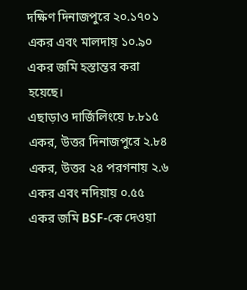দক্ষিণ দিনাজপুরে ২০.১৭০১ একর এবং মালদায় ১০.৯০ একর জমি হস্তান্তর করা হয়েছে।
এছাড়াও দার্জিলিংয়ে ৮.৮১৫ একর, উত্তর দিনাজপুরে ২.৮৪ একর, উত্তর ২৪ পরগনায় ২.৬ একর এবং নদিয়ায় ০.৫৫ একর জমি BSF-কে দেওয়া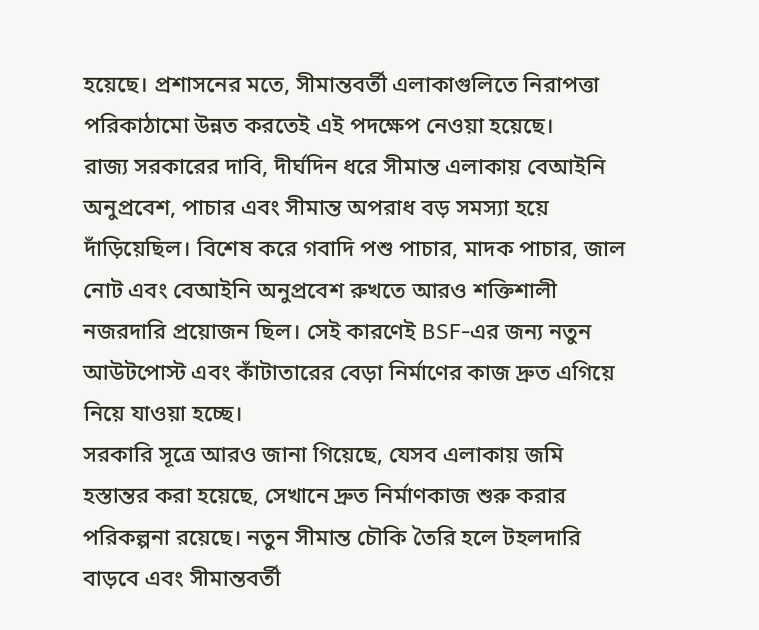হয়েছে। প্রশাসনের মতে, সীমান্তবর্তী এলাকাগুলিতে নিরাপত্তা পরিকাঠামো উন্নত করতেই এই পদক্ষেপ নেওয়া হয়েছে।
রাজ্য সরকারের দাবি, দীর্ঘদিন ধরে সীমান্ত এলাকায় বেআইনি অনুপ্রবেশ, পাচার এবং সীমান্ত অপরাধ বড় সমস্যা হয়ে দাঁড়িয়েছিল। বিশেষ করে গবাদি পশু পাচার, মাদক পাচার, জাল নোট এবং বেআইনি অনুপ্রবেশ রুখতে আরও শক্তিশালী নজরদারি প্রয়োজন ছিল। সেই কারণেই BSF-এর জন্য নতুন আউটপোস্ট এবং কাঁটাতারের বেড়া নির্মাণের কাজ দ্রুত এগিয়ে নিয়ে যাওয়া হচ্ছে।
সরকারি সূত্রে আরও জানা গিয়েছে, যেসব এলাকায় জমি হস্তান্তর করা হয়েছে, সেখানে দ্রুত নির্মাণকাজ শুরু করার পরিকল্পনা রয়েছে। নতুন সীমান্ত চৌকি তৈরি হলে টহলদারি বাড়বে এবং সীমান্তবর্তী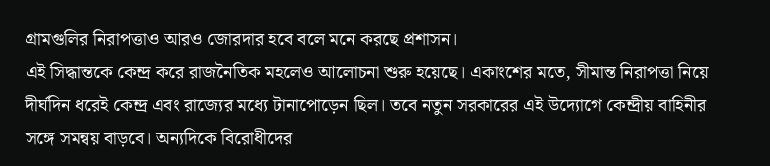গ্রামগুলির নিরাপত্তাও আরও জোরদার হবে বলে মনে করছে প্রশাসন।
এই সিদ্ধান্তকে কেন্দ্র করে রাজনৈতিক মহলেও আলোচনা শুরু হয়েছে। একাংশের মতে, সীমান্ত নিরাপত্তা নিয়ে দীর্ঘদিন ধরেই কেন্দ্র এবং রাজ্যের মধ্যে টানাপোড়েন ছিল। তবে নতুন সরকারের এই উদ্যোগে কেন্দ্রীয় বাহিনীর সঙ্গে সমন্বয় বাড়বে। অন্যদিকে বিরোধীদের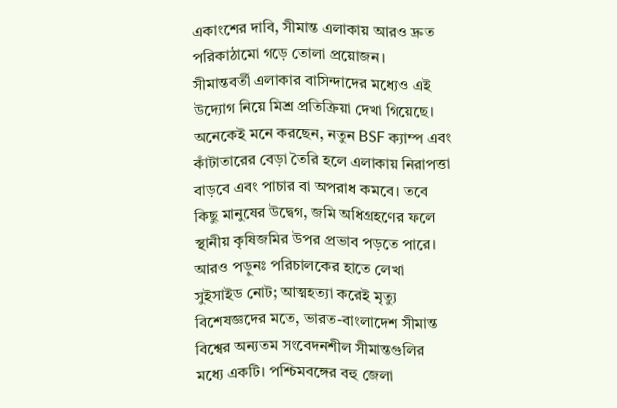একাংশের দাবি, সীমান্ত এলাকায় আরও দ্রুত পরিকাঠামো গড়ে তোলা প্রয়োজন।
সীমান্তবর্তী এলাকার বাসিন্দাদের মধ্যেও এই উদ্যোগ নিয়ে মিশ্র প্রতিক্রিয়া দেখা গিয়েছে। অনেকেই মনে করছেন, নতুন BSF ক্যাম্প এবং কাঁটাতারের বেড়া তৈরি হলে এলাকায় নিরাপত্তা বাড়বে এবং পাচার বা অপরাধ কমবে। তবে কিছু মানুষের উদ্বেগ, জমি অধিগ্রহণের ফলে স্থানীয় কৃষিজমির উপর প্রভাব পড়তে পারে।
আরও পড়ুনঃ পরিচালকের হাতে লেখা সুইসাইড নোট; আত্মহত্যা করেই মৃত্যু
বিশেষজ্ঞদের মতে, ভারত-বাংলাদেশ সীমান্ত বিশ্বের অন্যতম সংবেদনশীল সীমান্তগুলির মধ্যে একটি। পশ্চিমবঙ্গের বহু জেলা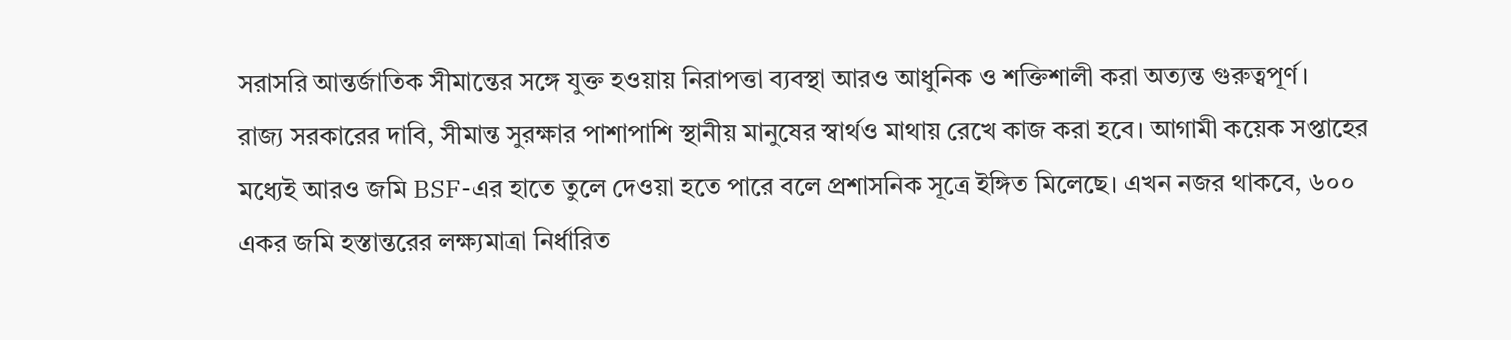সরাসরি আন্তর্জাতিক সীমান্তের সঙ্গে যুক্ত হওয়ায় নিরাপত্তা ব্যবস্থা আরও আধুনিক ও শক্তিশালী করা অত্যন্ত গুরুত্বপূর্ণ।
রাজ্য সরকারের দাবি, সীমান্ত সুরক্ষার পাশাপাশি স্থানীয় মানুষের স্বার্থও মাথায় রেখে কাজ করা হবে। আগামী কয়েক সপ্তাহের মধ্যেই আরও জমি BSF-এর হাতে তুলে দেওয়া হতে পারে বলে প্রশাসনিক সূত্রে ইঙ্গিত মিলেছে। এখন নজর থাকবে, ৬০০ একর জমি হস্তান্তরের লক্ষ্যমাত্রা নির্ধারিত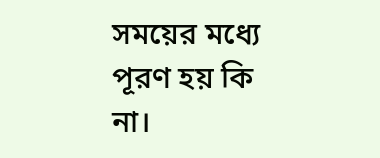সময়ের মধ্যে পূরণ হয় কি না।